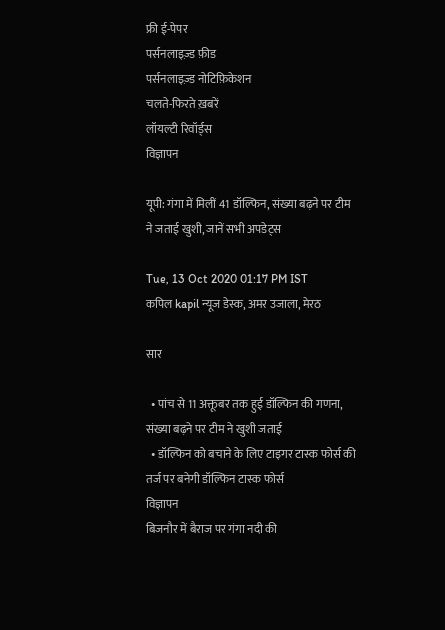फ्री ई-पेपर
पर्सनलाइज़्ड फ़ीड
पर्सनलाइज़्ड नोटिफ़िकेशन
चलते-फिरते ख़बरें
लॉयल्टी रिवॉर्ड्स
विज्ञापन

यूपी: गंगा में मिलीं 41 डॉल्फिन, संख्या बढ़ने पर टीम ने जताई खुशी, जानें सभी अपडेट्स

Tue, 13 Oct 2020 01:17 PM IST
कपिल kapil न्यूज डेस्क, अमर उजाला, मेरठ

सार

  • पांच से 11 अक्तूबर तक हुई डॉल्फिन की गणना, संख्या बढ़ने पर टीम ने खुशी जताई
  • डॉल्फिन को बचाने के लिए टाइगर टास्क फोर्स की तर्ज पर बनेगी डॉल्फिन टास्क फोर्स
विज्ञापन
बिजनौर में बैराज पर गंगा नदी की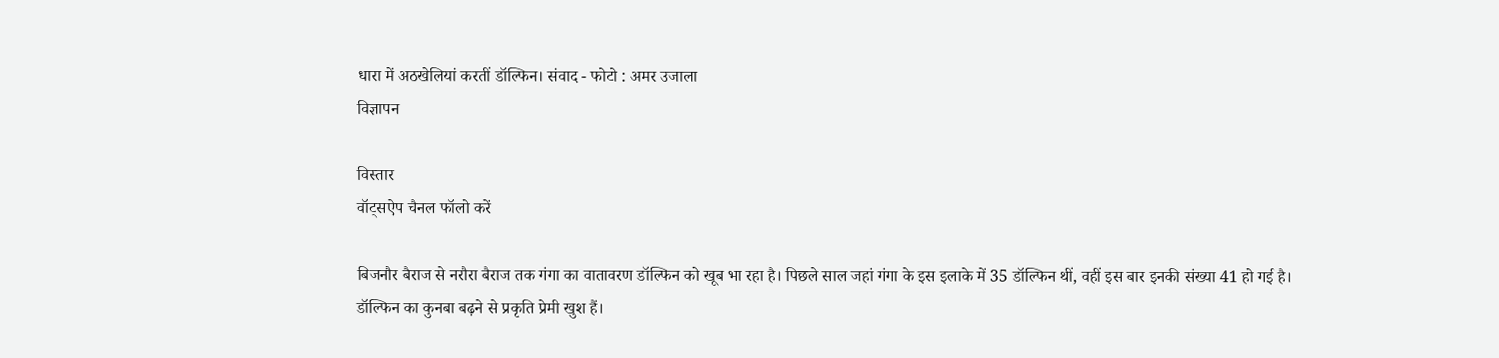धारा में अठखेलियां करतीं डॉल्फिन। संवाद - फोटो : अमर उजाला
विज्ञापन

विस्तार
वॉट्सऐप चैनल फॉलो करें

बिजनौर बैराज से नरौरा बैराज तक गंगा का वातावरण डॉल्फिन को खूब भा रहा है। पिछले साल जहां गंगा के इस इलाके में 35 डॉल्फिन थीं, वहीं इस बार इनकी संख्या 41 हो गई है। डॉल्फिन का कुनबा बढ़ने से प्रकृति प्रेमी खुश हैं।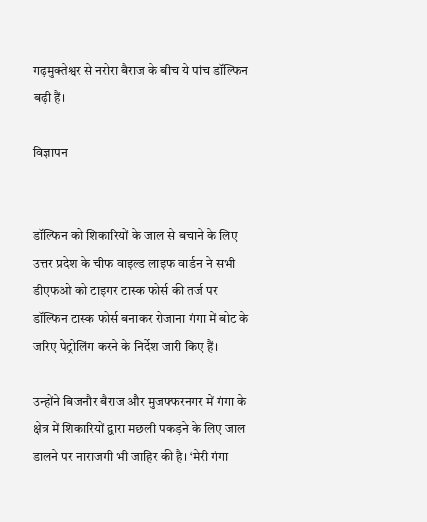गढ़मुक्तेश्वर से नरोरा बैराज के बीच ये पांच डॉल्फिन बढ़ी हैं।

विज्ञापन


डॉल्फिन को शिकारियों के जाल से बचाने के लिए उत्तर प्रदेश के चीफ वाइल्ड लाइफ वार्डन ने सभी डीएफओ को टाइगर टास्क फोर्स की तर्ज पर डॉल्फिन टास्क फोर्स बनाकर रोजाना गंगा में बोट के जरिए पेट्रोलिंग करने के निर्देश जारी किए हैं।

उन्होंने बिजनौर बैराज और मुजफ्फरनगर में गंगा के क्षेत्र में शिकारियों द्वारा मछली पकड़ने के लिए जाल डालने पर नाराजगी भी जाहिर की है। ‘मेरी गंगा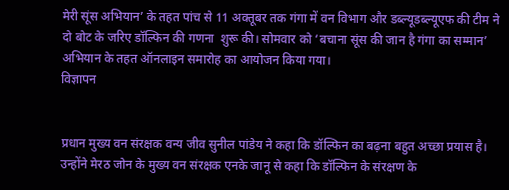मेरी सूंस अभियान’ के तहत पांच से 11 अक्तूबर तक गंगा में वन विभाग और डब्ल्यूडब्ल्यूएफ की टीम ने दो बोट के जरिए डॉल्फिन की गणना  शुरू की। सोमवार को ‘बचाना सूंस की जान है गंगा का सम्मान’ अभियान के तहत ऑनलाइन समारोह का आयोजन किया गया।
विज्ञापन


प्रधान मुख्य वन संरक्षक वन्य जीव सुनील पांडेय ने कहा कि डॉल्फिन का बढ़ना बहुत अच्छा प्रयास है। उन्होंने मेरठ जोन के मुख्य वन संरक्षक एनके जानू से कहा कि डॉल्फिन के संरक्षण के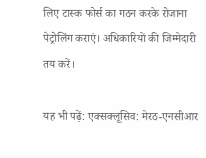लिए टास्क फोर्स का गठन करके रोजाना पेट्रोलिंग कराएं। अधिकारियों की जिम्मेदारी तय करें।

यह भी पढ़ें: एक्सक्लूसिव: मेरठ-एनसीआर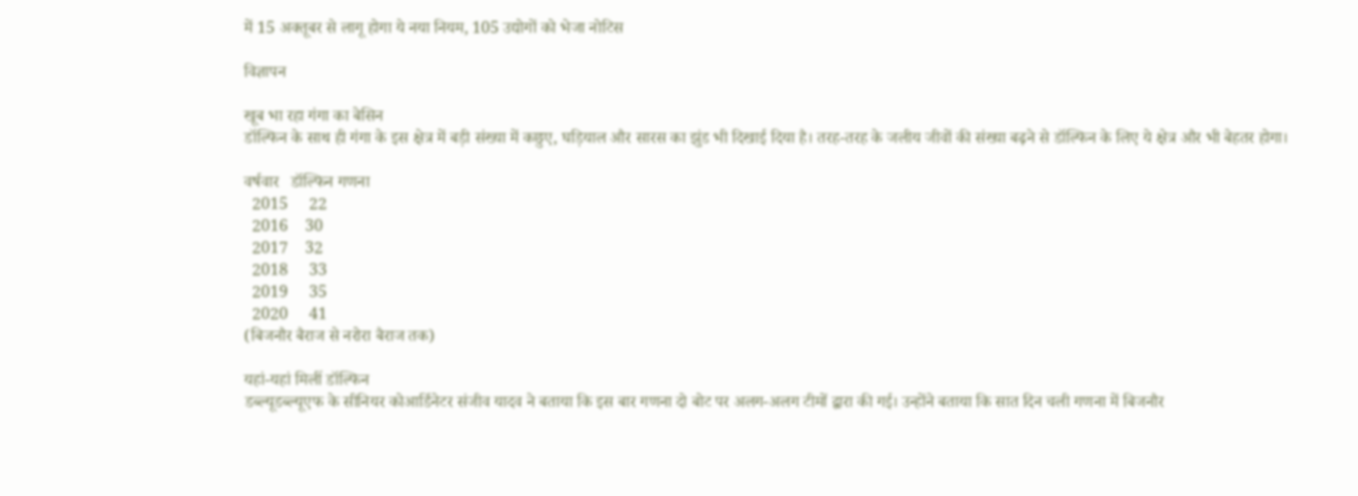में 15 अक्तूबर से लागू होगा ये नया नियम, 105 उद्योगों को भेजा नोटिस

विज्ञापन

खूब भा रहा गंगा का बेसिन
डॉल्फिन के साथ ही गंगा के इस क्षेत्र में बड़ी संख्या में कछुए, घड़ियाल और सारस का झुंड भी दिखाई दिया है। तरह-तरह के जलीय जीवों की संख्या बढ़ने से डॉल्फिन के लिए ये क्षेत्र और भी बेहतर होगा।

वर्षवार   डॉल्फिन गणना
  2015     22
  2016    30
  2017    32
  2018     33
  2019     35
  2020     41
(बिजनौर बैराज से नरोरा बैराज तक)

यहां-यहां मिलीं डॉल्फिन
डब्ल्यूडब्ल्यूएफ के सीनियर कोआर्डिनेटर संजीव यादव ने बताया कि इस बार गणना दो बोट पर अलग-अलग टीमों द्वारा की गई। उन्होंने बताया कि सात दिन चली गणना में बिजनौर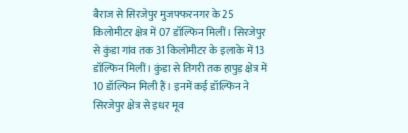बैराज से सिरजेपुर मुजफ्फरनगर के 25 किलोमीटर क्षेत्र में 07 डॉल्फिन मिलीं। सिरजेपुर से कुंडा गांव तक 31 किलोमीटर के इलाके में 13 डॉल्फिन मिलीं। कुंडा से तिगरी तक हापुड़ क्षेत्र में 10 डॉल्फिन मिली हैं। इनमें कई डॉल्फिन ने सिरजेपुर क्षेत्र से इधर मूव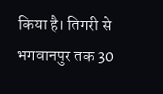किया है। तिगरी से भगवानपुर तक 30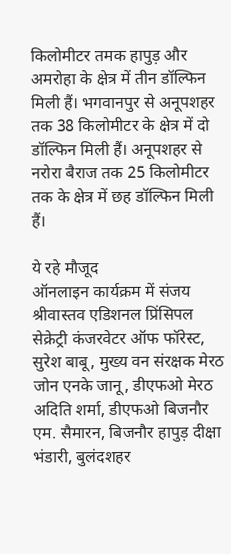किलोमीटर तमक हापुड़ और अमरोहा के क्षेत्र में तीन डॉल्फिन मिली हैं। भगवानपुर से अनूपशहर तक 38 किलोमीटर के क्षेत्र में दो डॉल्फिन मिली हैं। अनूपशहर से नरोरा बैराज तक 25 किलोमीटर तक के क्षेत्र में छह डॉल्फिन मिली हैं।

ये रहे मौजूद
ऑनलाइन कार्यक्रम में संजय श्रीवास्तव एडिशनल प्रिंसिपल सेक्रेट्री कंजरवेटर ऑफ फॉरेस्ट, सुरेश बाबू, मुख्य वन संरक्षक मेरठ जोन एनके जानू, डीएफओ मेरठ अदिति शर्मा, डीएफओ बिजनौर एम. सैमारन, बिजनौर हापुड़ दीक्षा भंडारी, बुलंदशहर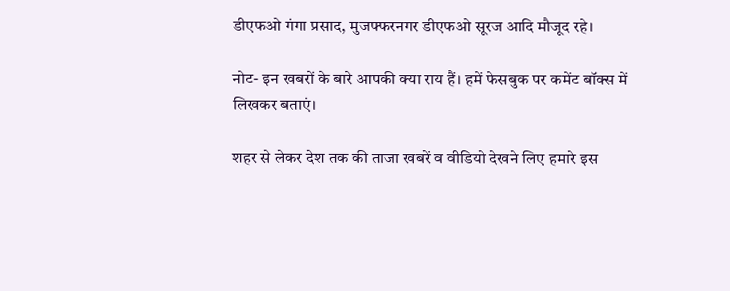डीएफओ गंगा प्रसाद, मुजफ्फरनगर डीएफओ सूरज आदि मौजूद रहे।

नोट- इन खबरों के बारे आपकी क्या राय हैं। हमें फेसबुक पर कमेंट बॉक्स में लिखकर बताएं।

शहर से लेकर देश तक की ताजा खबरें व वीडियो देखने लिए हमारे इस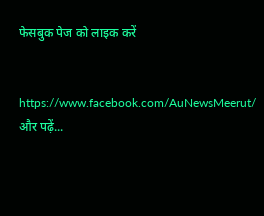फेसबुक पेज को लाइक करें


https://www.facebook.com/AuNewsMeerut/
और पढ़ें...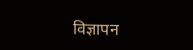विज्ञापन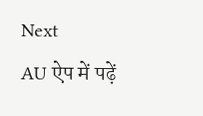Next
AU ऐप में पढ़ें